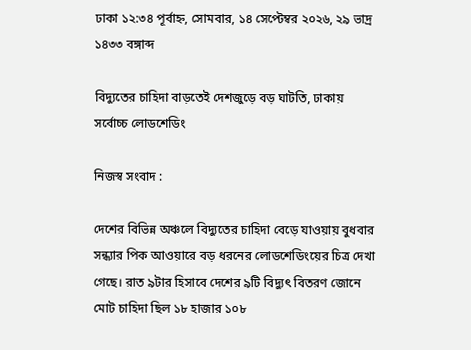ঢাকা ১২:৩৪ পূর্বাহ্ন, সোমবার, ১৪ সেপ্টেম্বর ২০২৬, ২৯ ভাদ্র ১৪৩৩ বঙ্গাব্দ

বিদ্যুতের চাহিদা বাড়তেই দেশজুড়ে বড় ঘাটতি, ঢাকায় সর্বোচ্চ লোডশেডিং

নিজস্ব সংবাদ :

দেশের বিভিন্ন অঞ্চলে বিদ্যুতের চাহিদা বেড়ে যাওয়ায় বুধবার সন্ধ্যার পিক আওয়ারে বড় ধরনের লোডশেডিংয়ের চিত্র দেখা গেছে। রাত ৯টার হিসাবে দেশের ৯টি বিদ্যুৎ বিতরণ জোনে মোট চাহিদা ছিল ১৮ হাজার ১০৮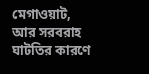মেগাওয়াট, আর সরবরাহ ঘাটতির কারণে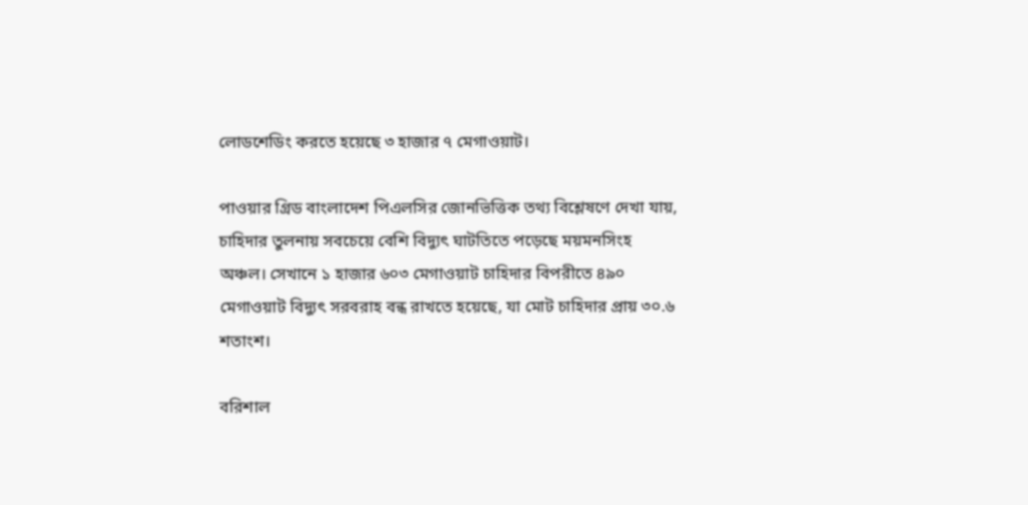লোডশেডিং করতে হয়েছে ৩ হাজার ৭ মেগাওয়াট।

পাওয়ার গ্রিড বাংলাদেশ পিএলসির জোনভিত্তিক তথ্য বিশ্লেষণে দেখা যায়, চাহিদার তুলনায় সবচেয়ে বেশি বিদ্যুৎ ঘাটতিতে পড়েছে ময়মনসিংহ অঞ্চল। সেখানে ১ হাজার ৬০৩ মেগাওয়াট চাহিদার বিপরীতে ৪৯০ মেগাওয়াট বিদ্যুৎ সরবরাহ বন্ধ রাখতে হয়েছে, যা মোট চাহিদার প্রায় ৩০.৬ শতাংশ।

বরিশাল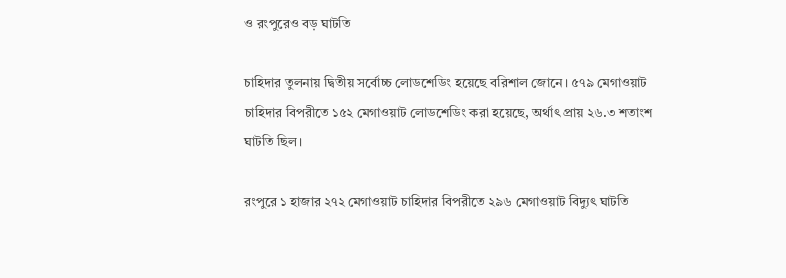ও রংপুরেও বড় ঘাটতি

চাহিদার তুলনায় দ্বিতীয় সর্বোচ্চ লোডশেডিং হয়েছে বরিশাল জোনে। ৫৭৯ মেগাওয়াট চাহিদার বিপরীতে ১৫২ মেগাওয়াট লোডশেডিং করা হয়েছে, অর্থাৎ প্রায় ২৬.৩ শতাংশ ঘাটতি ছিল।

রংপুরে ১ হাজার ২৭২ মেগাওয়াট চাহিদার বিপরীতে ২৯৬ মেগাওয়াট বিদ্যুৎ ঘাটতি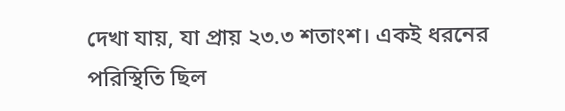দেখা যায়, যা প্রায় ২৩.৩ শতাংশ। একই ধরনের পরিস্থিতি ছিল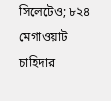সিলেটেও; ৮২৪ মেগাওয়াট চাহিদার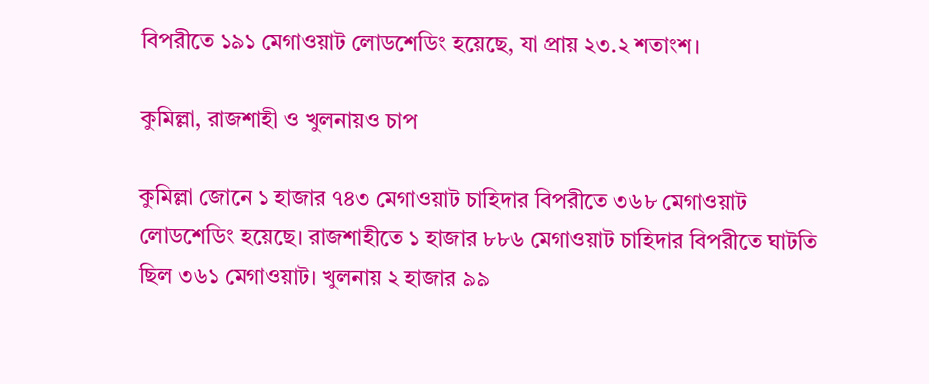বিপরীতে ১৯১ মেগাওয়াট লোডশেডিং হয়েছে, যা প্রায় ২৩.২ শতাংশ।

কুমিল্লা, রাজশাহী ও খুলনায়ও চাপ

কুমিল্লা জোনে ১ হাজার ৭৪৩ মেগাওয়াট চাহিদার বিপরীতে ৩৬৮ মেগাওয়াট লোডশেডিং হয়েছে। রাজশাহীতে ১ হাজার ৮৮৬ মেগাওয়াট চাহিদার বিপরীতে ঘাটতি ছিল ৩৬১ মেগাওয়াট। খুলনায় ২ হাজার ৯৯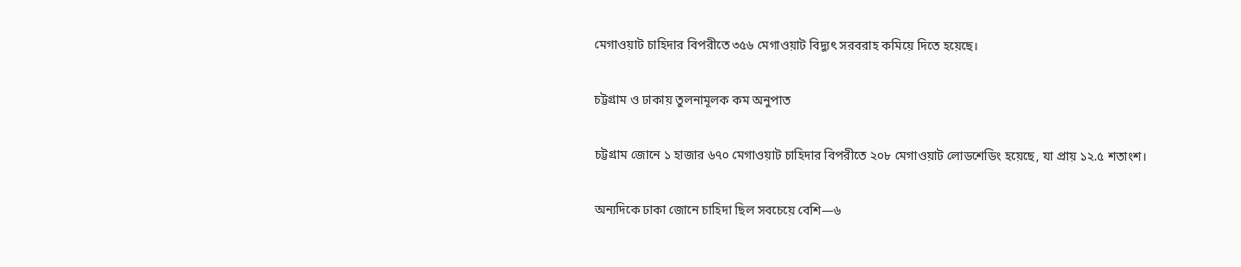মেগাওয়াট চাহিদার বিপরীতে ৩৫৬ মেগাওয়াট বিদ্যুৎ সরবরাহ কমিয়ে দিতে হয়েছে।

চট্টগ্রাম ও ঢাকায় তুলনামূলক কম অনুপাত

চট্টগ্রাম জোনে ১ হাজার ৬৭০ মেগাওয়াট চাহিদার বিপরীতে ২০৮ মেগাওয়াট লোডশেডিং হয়েছে, যা প্রায় ১২.৫ শতাংশ।

অন্যদিকে ঢাকা জোনে চাহিদা ছিল সবচেয়ে বেশি—৬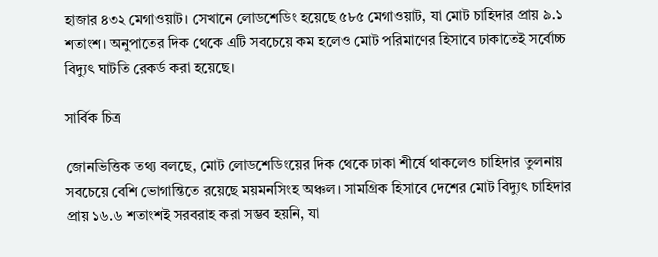হাজার ৪৩২ মেগাওয়াট। সেখানে লোডশেডিং হয়েছে ৫৮৫ মেগাওয়াট, যা মোট চাহিদার প্রায় ৯.১ শতাংশ। অনুপাতের দিক থেকে এটি সবচেয়ে কম হলেও মোট পরিমাণের হিসাবে ঢাকাতেই সর্বোচ্চ বিদ্যুৎ ঘাটতি রেকর্ড করা হয়েছে।

সার্বিক চিত্র

জোনভিত্তিক তথ্য বলছে, মোট লোডশেডিংয়ের দিক থেকে ঢাকা শীর্ষে থাকলেও চাহিদার তুলনায় সবচেয়ে বেশি ভোগান্তিতে রয়েছে ময়মনসিংহ অঞ্চল। সামগ্রিক হিসাবে দেশের মোট বিদ্যুৎ চাহিদার প্রায় ১৬.৬ শতাংশই সরবরাহ করা সম্ভব হয়নি, যা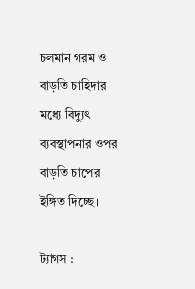চলমান গরম ও বাড়তি চাহিদার মধ্যে বিদ্যুৎ ব্যবস্থাপনার ওপর বাড়তি চাপের ইঙ্গিত দিচ্ছে।

ট্যাগস :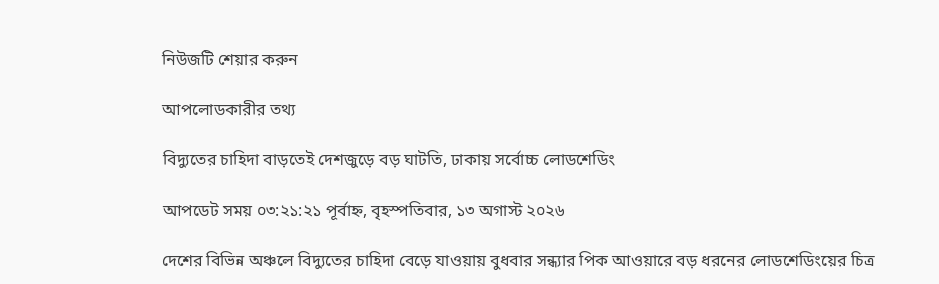নিউজটি শেয়ার করুন

আপলোডকারীর তথ্য

বিদ্যুতের চাহিদা বাড়তেই দেশজুড়ে বড় ঘাটতি, ঢাকায় সর্বোচ্চ লোডশেডিং

আপডেট সময় ০৩:২১:২১ পূর্বাহ্ন, বৃহস্পতিবার, ১৩ অগাস্ট ২০২৬

দেশের বিভিন্ন অঞ্চলে বিদ্যুতের চাহিদা বেড়ে যাওয়ায় বুধবার সন্ধ্যার পিক আওয়ারে বড় ধরনের লোডশেডিংয়ের চিত্র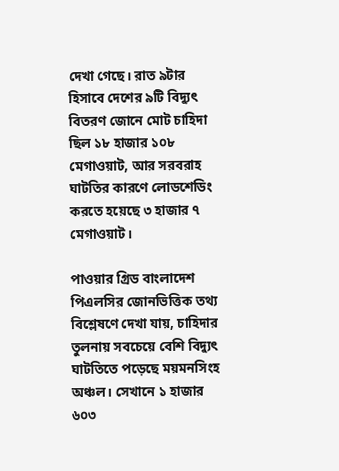দেখা গেছে। রাত ৯টার হিসাবে দেশের ৯টি বিদ্যুৎ বিতরণ জোনে মোট চাহিদা ছিল ১৮ হাজার ১০৮ মেগাওয়াট, আর সরবরাহ ঘাটতির কারণে লোডশেডিং করতে হয়েছে ৩ হাজার ৭ মেগাওয়াট।

পাওয়ার গ্রিড বাংলাদেশ পিএলসির জোনভিত্তিক তথ্য বিশ্লেষণে দেখা যায়, চাহিদার তুলনায় সবচেয়ে বেশি বিদ্যুৎ ঘাটতিতে পড়েছে ময়মনসিংহ অঞ্চল। সেখানে ১ হাজার ৬০৩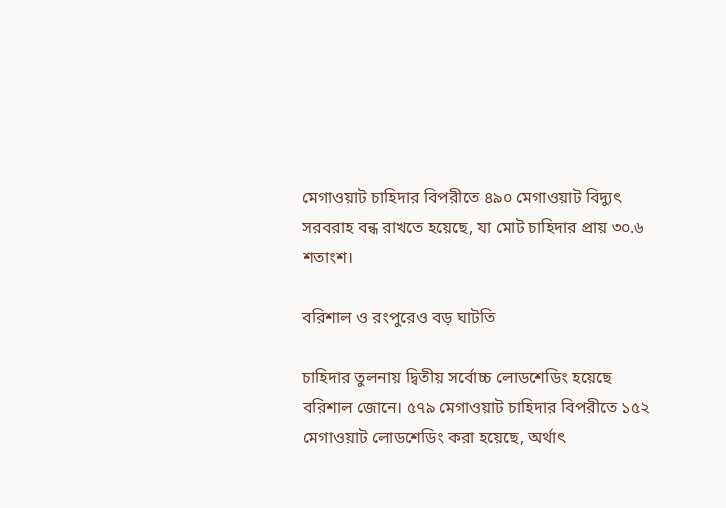মেগাওয়াট চাহিদার বিপরীতে ৪৯০ মেগাওয়াট বিদ্যুৎ সরবরাহ বন্ধ রাখতে হয়েছে, যা মোট চাহিদার প্রায় ৩০.৬ শতাংশ।

বরিশাল ও রংপুরেও বড় ঘাটতি

চাহিদার তুলনায় দ্বিতীয় সর্বোচ্চ লোডশেডিং হয়েছে বরিশাল জোনে। ৫৭৯ মেগাওয়াট চাহিদার বিপরীতে ১৫২ মেগাওয়াট লোডশেডিং করা হয়েছে, অর্থাৎ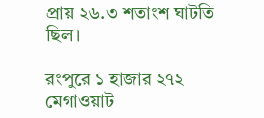প্রায় ২৬.৩ শতাংশ ঘাটতি ছিল।

রংপুরে ১ হাজার ২৭২ মেগাওয়াট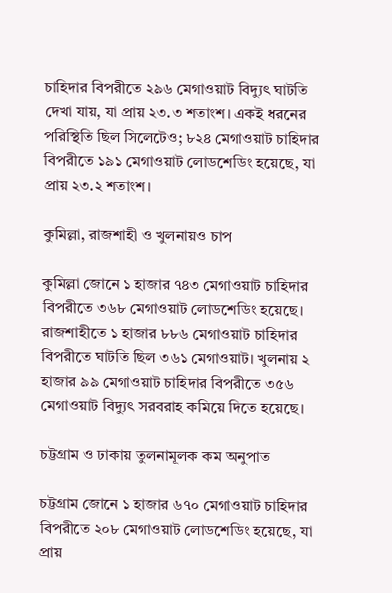চাহিদার বিপরীতে ২৯৬ মেগাওয়াট বিদ্যুৎ ঘাটতি দেখা যায়, যা প্রায় ২৩.৩ শতাংশ। একই ধরনের পরিস্থিতি ছিল সিলেটেও; ৮২৪ মেগাওয়াট চাহিদার বিপরীতে ১৯১ মেগাওয়াট লোডশেডিং হয়েছে, যা প্রায় ২৩.২ শতাংশ।

কুমিল্লা, রাজশাহী ও খুলনায়ও চাপ

কুমিল্লা জোনে ১ হাজার ৭৪৩ মেগাওয়াট চাহিদার বিপরীতে ৩৬৮ মেগাওয়াট লোডশেডিং হয়েছে। রাজশাহীতে ১ হাজার ৮৮৬ মেগাওয়াট চাহিদার বিপরীতে ঘাটতি ছিল ৩৬১ মেগাওয়াট। খুলনায় ২ হাজার ৯৯ মেগাওয়াট চাহিদার বিপরীতে ৩৫৬ মেগাওয়াট বিদ্যুৎ সরবরাহ কমিয়ে দিতে হয়েছে।

চট্টগ্রাম ও ঢাকায় তুলনামূলক কম অনুপাত

চট্টগ্রাম জোনে ১ হাজার ৬৭০ মেগাওয়াট চাহিদার বিপরীতে ২০৮ মেগাওয়াট লোডশেডিং হয়েছে, যা প্রায়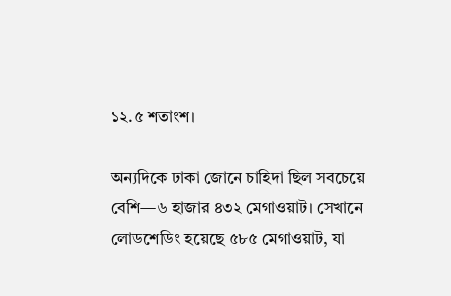১২.৫ শতাংশ।

অন্যদিকে ঢাকা জোনে চাহিদা ছিল সবচেয়ে বেশি—৬ হাজার ৪৩২ মেগাওয়াট। সেখানে লোডশেডিং হয়েছে ৫৮৫ মেগাওয়াট, যা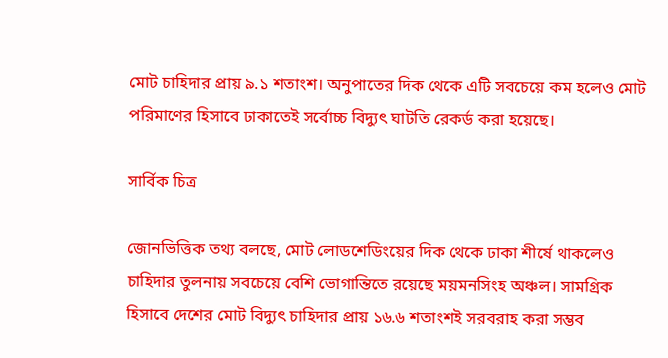মোট চাহিদার প্রায় ৯.১ শতাংশ। অনুপাতের দিক থেকে এটি সবচেয়ে কম হলেও মোট পরিমাণের হিসাবে ঢাকাতেই সর্বোচ্চ বিদ্যুৎ ঘাটতি রেকর্ড করা হয়েছে।

সার্বিক চিত্র

জোনভিত্তিক তথ্য বলছে, মোট লোডশেডিংয়ের দিক থেকে ঢাকা শীর্ষে থাকলেও চাহিদার তুলনায় সবচেয়ে বেশি ভোগান্তিতে রয়েছে ময়মনসিংহ অঞ্চল। সামগ্রিক হিসাবে দেশের মোট বিদ্যুৎ চাহিদার প্রায় ১৬.৬ শতাংশই সরবরাহ করা সম্ভব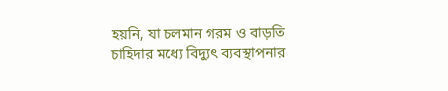হয়নি, যা চলমান গরম ও বাড়তি চাহিদার মধ্যে বিদ্যুৎ ব্যবস্থাপনার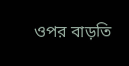ওপর বাড়তি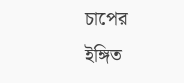চাপের ইঙ্গিত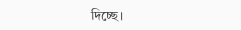দিচ্ছে।